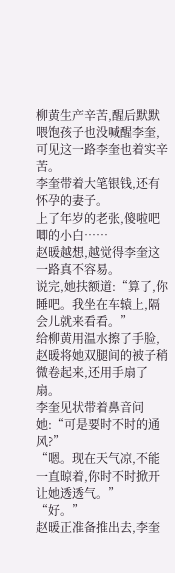柳黄生产辛苦,醒后默默喂饱孩子也没喊醒李奎,可见这一路李奎也着实辛苦。
李奎带着大笔银钱,还有怀孕的妻子。
上了年岁的老张,傻啦吧唧的小白……
赵暖越想,越觉得李奎这一路真不容易。
说完,她扶额道:“算了,你睡吧。我坐在车辕上,隔会儿就来看看。”
给柳黄用温水擦了手脸,赵暖将她双腿间的被子稍微卷起来,还用手扇了扇。
李奎见状带着鼻音问她:“可是要时不时的通风?”
“嗯。现在天气凉,不能一直晾着,你时不时掀开让她透透气。”
“好。”
赵暖正准备推出去,李奎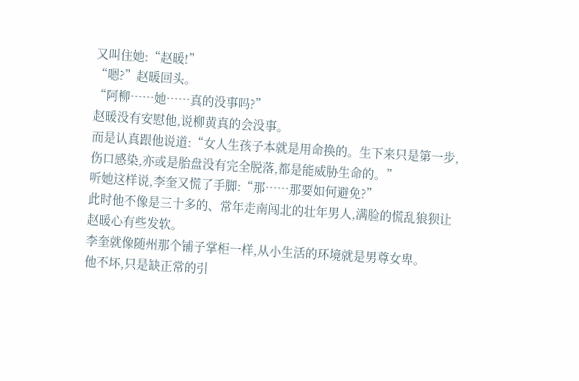又叫住她:“赵暖!”
“嗯?”赵暖回头。
“阿柳……她……真的没事吗?”
赵暖没有安慰他,说柳黄真的会没事。
而是认真跟他说道:“女人生孩子本就是用命换的。生下来只是第一步,伤口感染,亦或是胎盘没有完全脱落,都是能威胁生命的。”
听她这样说,李奎又慌了手脚:“那……那要如何避免?”
此时他不像是三十多的、常年走南闯北的壮年男人,满脸的慌乱狼狈让赵暖心有些发软。
李奎就像随州那个铺子掌柜一样,从小生活的环境就是男尊女卑。
他不坏,只是缺正常的引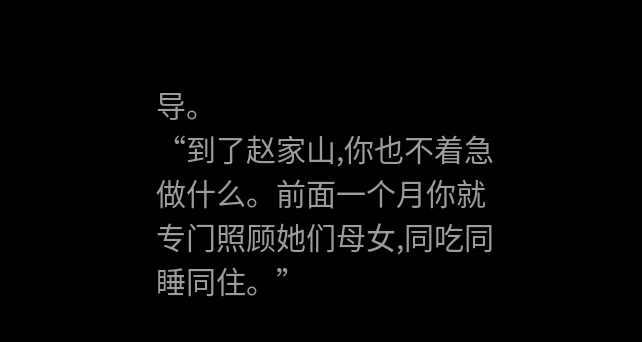导。
“到了赵家山,你也不着急做什么。前面一个月你就专门照顾她们母女,同吃同睡同住。”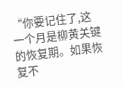“你要记住了,这一个月是柳黄关键的恢复期。如果恢复不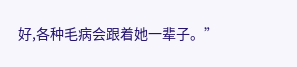好,各种毛病会跟着她一辈子。”